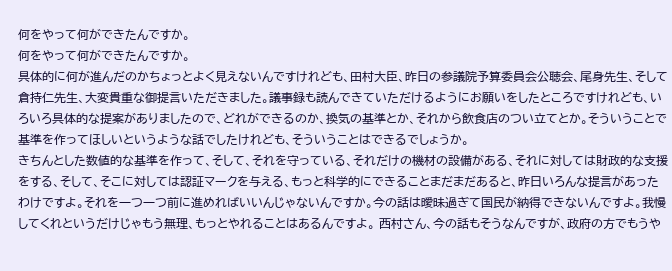何をやって何ができたんですか。
何をやって何ができたんですか。
具体的に何が進んだのかちょっとよく見えないんですけれども、田村大臣、昨日の参議院予算委員会公聴会、尾身先生、そして倉持仁先生、大変貴重な御提言いただきました。議事録も読んできていただけるようにお願いをしたところですけれども、いろいろ具体的な提案がありましたので、どれができるのか、換気の基準とか、それから飲食店のつい立てとか。そういうことで基準を作ってほしいというような話でしたけれども、そういうことはできるでしょうか。
きちんとした数値的な基準を作って、そして、それを守っている、それだけの機材の設備がある、それに対しては財政的な支援をする、そして、そこに対しては認証マークを与える、もっと科学的にできることまだまだあると、昨日いろんな提言があったわけですよ。それを一つ一つ前に進めればいいんじゃないんですか。今の話は曖昧過ぎて国民が納得できないんですよ。我慢してくれというだけじゃもう無理、もっとやれることはあるんですよ。 西村さん、今の話もそうなんですが、政府の方でもうや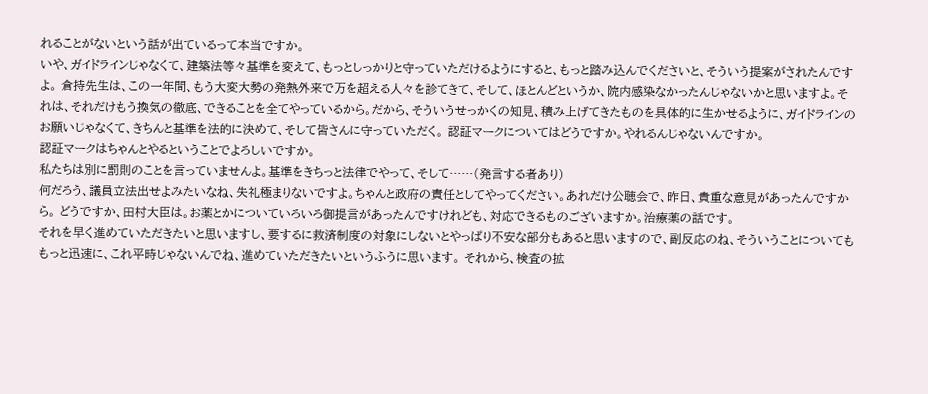れることがないという話が出ているって本当ですか。
いや、ガイドラインじゃなくて、建築法等々基準を変えて、もっとしっかりと守っていただけるようにすると、もっと踏み込んでくださいと、そういう提案がされたんですよ。 倉持先生は、この一年間、もう大変大勢の発熱外来で万を超える人々を診てきて、そして、ほとんどというか、院内感染なかったんじゃないかと思いますよ。それは、それだけもう換気の徹底、できることを全てやっているから。だから、そういうせっかくの知見、積み上げてきたものを具体的に生かせるように、ガイドラインのお願いじゃなくて、きちんと基準を法的に決めて、そして皆さんに守っていただく。 認証マークについてはどうですか。やれるんじゃないんですか。
認証マークはちゃんとやるということでよろしいですか。
私たちは別に罰則のことを言っていませんよ。基準をきちっと法律でやって、そして……(発言する者あり)
何だろう、議員立法出せよみたいなね、失礼極まりないですよ。ちゃんと政府の責任としてやってください。あれだけ公聴会で、昨日、貴重な意見があったんですから。 どうですか、田村大臣は。お薬とかについていろいろ御提言があったんですけれども、対応できるものございますか。治療薬の話です。
それを早く進めていただきたいと思いますし、要するに救済制度の対象にしないとやっぱり不安な部分もあると思いますので、副反応のね、そういうことについてももっと迅速に、これ平時じゃないんでね、進めていただきたいというふうに思います。 それから、検査の拡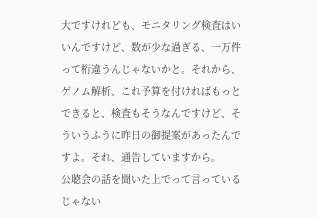大ですけれども、モニタリング検査はいいんですけど、数が少な過ぎる、一万件って桁違うんじゃないかと。それから、ゲノム解析、これ予算を付ければもっとできると、検査もそうなんですけど、そういうふうに昨日の御提案があったんですよ。それ、通告していますから。
公聴会の話を聞いた上でって言っているじゃない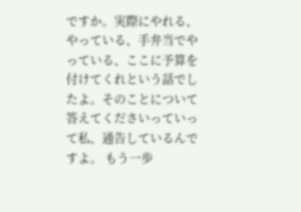ですか。実際にやれる、やっている、手弁当でやっている、ここに予算を付けてくれという話でしたよ。そのことについて答えてくださいっていって私、通告しているんですよ。 もう一歩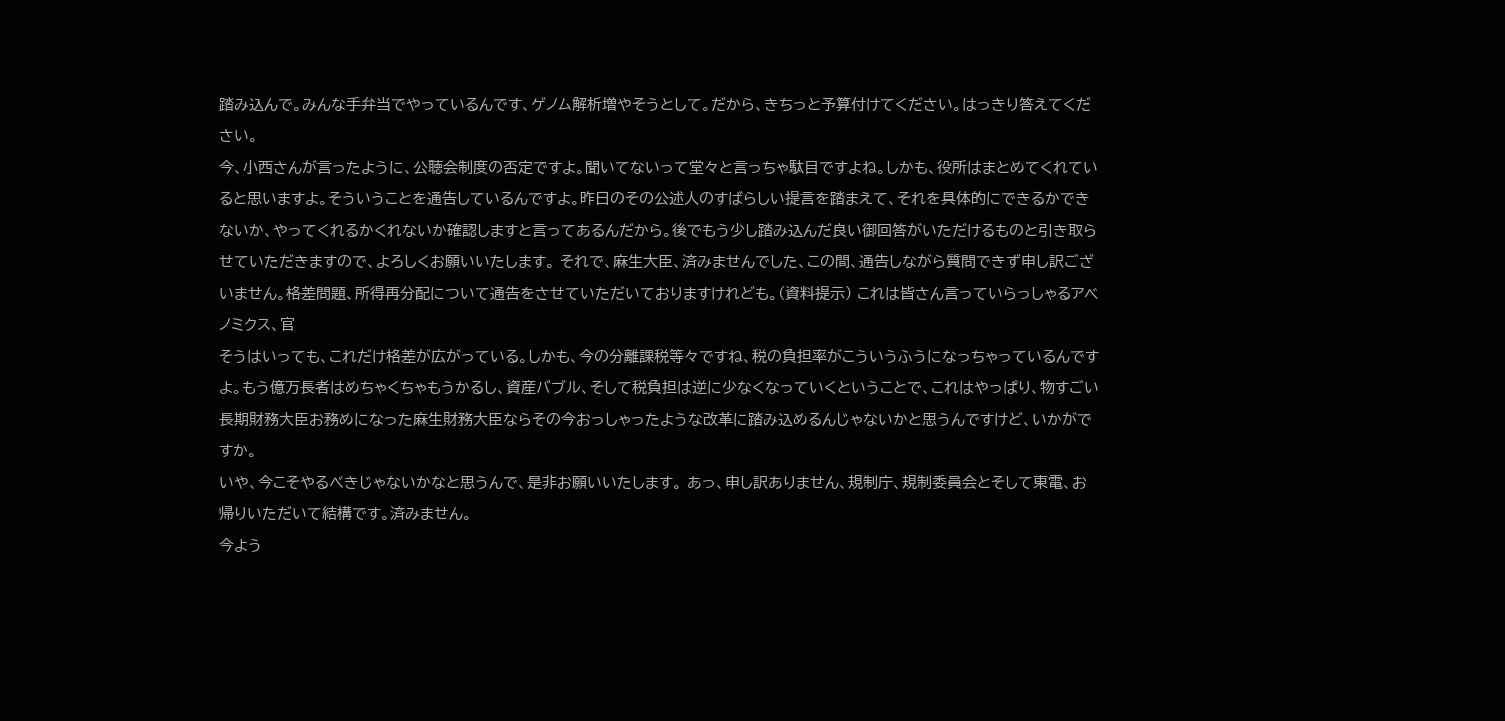踏み込んで。みんな手弁当でやっているんです、ゲノム解析増やそうとして。だから、きちっと予算付けてください。はっきり答えてください。
今、小西さんが言ったように、公聴会制度の否定ですよ。聞いてないって堂々と言っちゃ駄目ですよね。しかも、役所はまとめてくれていると思いますよ。そういうことを通告しているんですよ。昨日のその公述人のすばらしい提言を踏まえて、それを具体的にできるかできないか、やってくれるかくれないか確認しますと言ってあるんだから。後でもう少し踏み込んだ良い御回答がいただけるものと引き取らせていただきますので、よろしくお願いいたします。 それで、麻生大臣、済みませんでした、この間、通告しながら質問できず申し訳ございません。格差問題、所得再分配について通告をさせていただいておりますけれども。(資料提示) これは皆さん言っていらっしゃるアベノミクス、官
そうはいっても、これだけ格差が広がっている。しかも、今の分離課税等々ですね、税の負担率がこういうふうになっちゃっているんですよ。もう億万長者はめちゃくちゃもうかるし、資産バブル、そして税負担は逆に少なくなっていくということで、これはやっぱり、物すごい長期財務大臣お務めになった麻生財務大臣ならその今おっしゃったような改革に踏み込めるんじゃないかと思うんですけど、いかがですか。
いや、今こそやるべきじゃないかなと思うんで、是非お願いいたします。 あっ、申し訳ありません、規制庁、規制委員会とそして東電、お帰りいただいて結構です。済みません。
今よう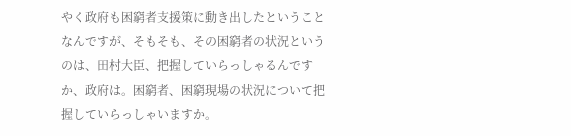やく政府も困窮者支援策に動き出したということなんですが、そもそも、その困窮者の状況というのは、田村大臣、把握していらっしゃるんですか、政府は。困窮者、困窮現場の状況について把握していらっしゃいますか。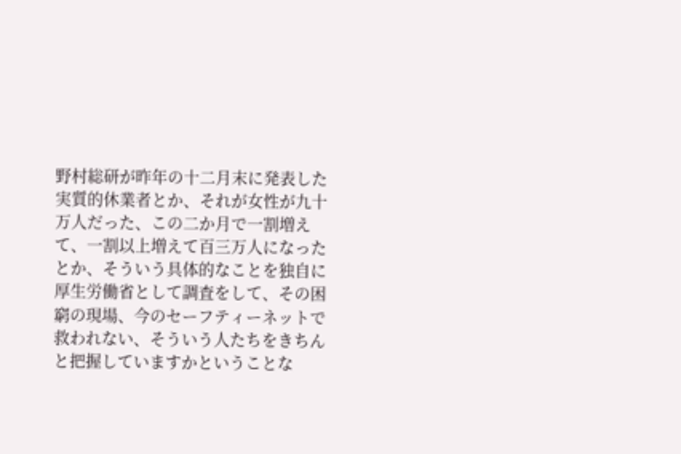野村総研が昨年の十二月末に発表した実質的休業者とか、それが女性が九十万人だった、この二か月で一割増えて、一割以上増えて百三万人になったとか、そういう具体的なことを独自に厚生労働省として調査をして、その困窮の現場、今のセーフティーネットで救われない、そういう人たちをきちんと把握していますかということな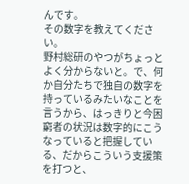んです。
その数字を教えてください。
野村総研のやつがちょっとよく分からないと。で、何か自分たちで独自の数字を持っているみたいなことを言うから、はっきりと今困窮者の状況は数字的にこうなっていると把握している、だからこういう支援策を打つと、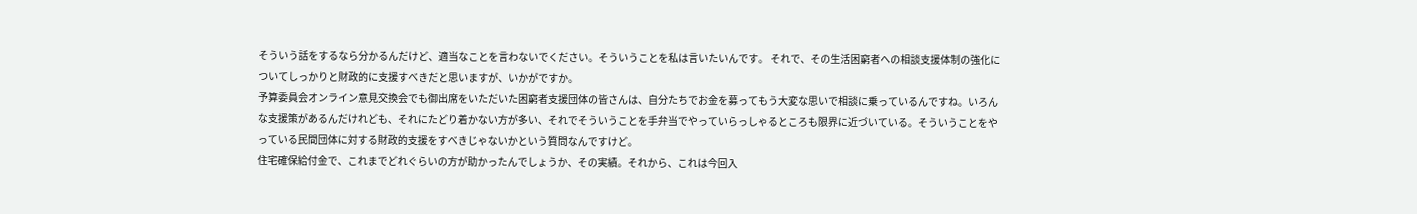そういう話をするなら分かるんだけど、適当なことを言わないでください。そういうことを私は言いたいんです。 それで、その生活困窮者への相談支援体制の強化についてしっかりと財政的に支援すべきだと思いますが、いかがですか。
予算委員会オンライン意見交換会でも御出席をいただいた困窮者支援団体の皆さんは、自分たちでお金を募ってもう大変な思いで相談に乗っているんですね。いろんな支援策があるんだけれども、それにたどり着かない方が多い、それでそういうことを手弁当でやっていらっしゃるところも限界に近づいている。そういうことをやっている民間団体に対する財政的支援をすべきじゃないかという質問なんですけど。
住宅確保給付金で、これまでどれぐらいの方が助かったんでしょうか、その実績。それから、これは今回入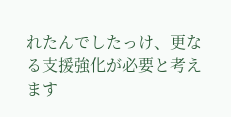れたんでしたっけ、更なる支援強化が必要と考えます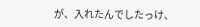が、入れたんでしたっけ、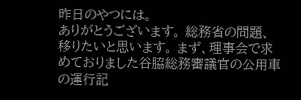昨日のやつには。
ありがとうございます。 総務省の問題、移りたいと思います。 まず、理事会で求めておりました谷脇総務審議官の公用車の運行記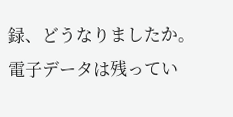録、どうなりましたか。
電子データは残ってい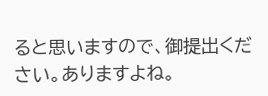ると思いますので、御提出ください。ありますよね。